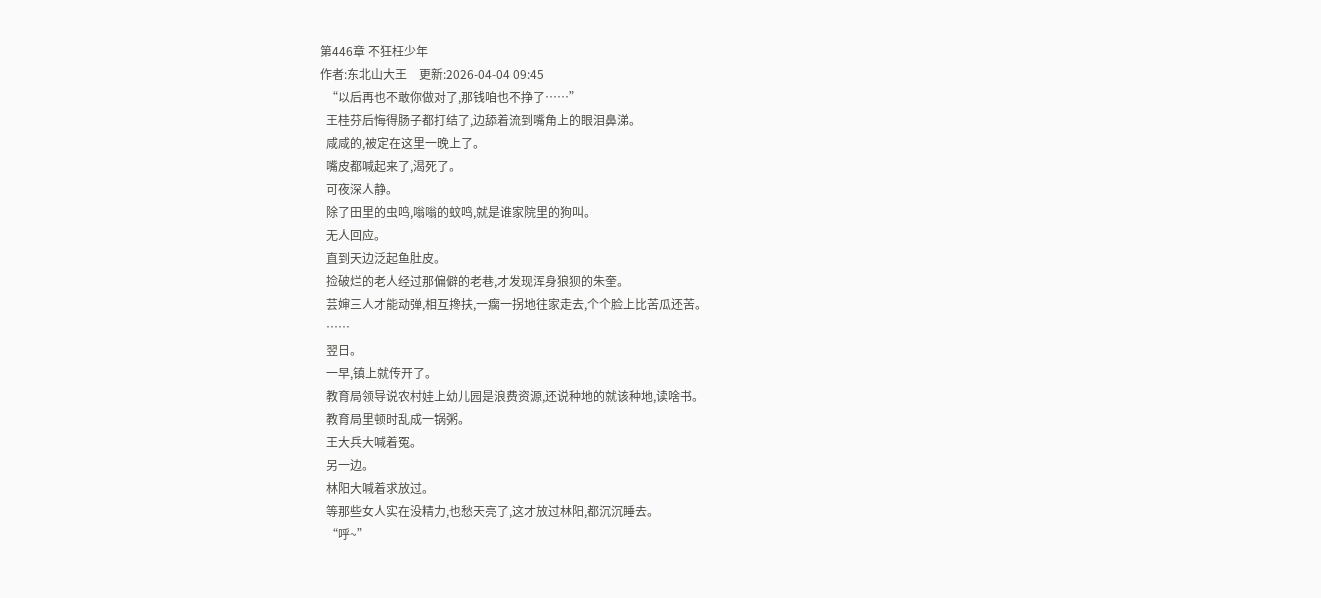第446章 不狂枉少年
作者:东北山大王    更新:2026-04-04 09:45
  “以后再也不敢你做对了,那钱咱也不挣了……”
  王桂芬后悔得肠子都打结了,边舔着流到嘴角上的眼泪鼻涕。
  咸咸的,被定在这里一晚上了。
  嘴皮都喊起来了,渴死了。
  可夜深人静。
  除了田里的虫鸣,嗡嗡的蚊鸣,就是谁家院里的狗叫。
  无人回应。
  直到天边泛起鱼肚皮。
  捡破烂的老人经过那偏僻的老巷,才发现浑身狼狈的朱奎。
  芸婶三人才能动弹,相互搀扶,一瘸一拐地往家走去,个个脸上比苦瓜还苦。
  ……
  翌日。
  一早,镇上就传开了。
  教育局领导说农村娃上幼儿园是浪费资源,还说种地的就该种地,读啥书。
  教育局里顿时乱成一锅粥。
  王大兵大喊着冤。
  另一边。
  林阳大喊着求放过。
  等那些女人实在没精力,也愁天亮了,这才放过林阳,都沉沉睡去。
  “呼~”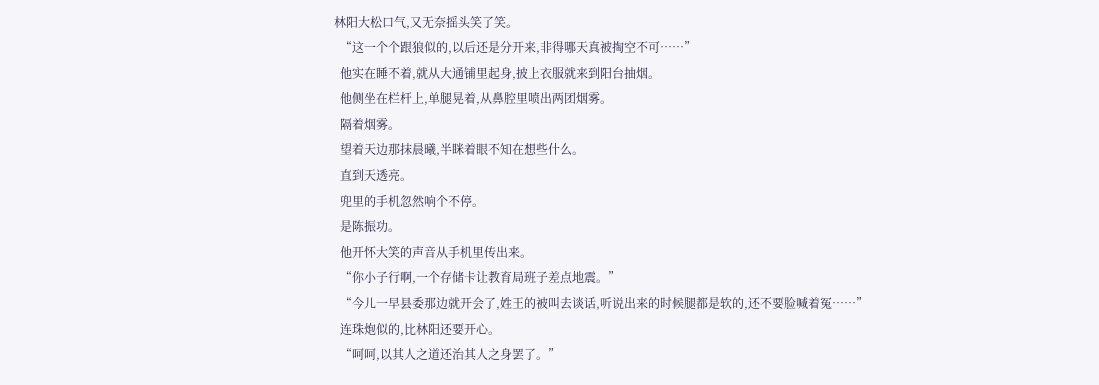林阳大松口气,又无奈摇头笑了笑。
  “这一个个跟狼似的,以后还是分开来,非得哪天真被掏空不可……”
  他实在睡不着,就从大通铺里起身,披上衣服就来到阳台抽烟。
  他侧坐在栏杆上,单腿晃着,从鼻腔里喷出两团烟雾。
  隔着烟雾。
  望着天边那抹晨曦,半眯着眼不知在想些什么。
  直到天透亮。
  兜里的手机忽然响个不停。
  是陈振功。
  他开怀大笑的声音从手机里传出来。
  “你小子行啊,一个存储卡让教育局班子差点地震。”
  “今儿一早县委那边就开会了,姓王的被叫去谈话,听说出来的时候腿都是软的,还不要脸喊着冤……”
  连珠炮似的,比林阳还要开心。
  “呵呵,以其人之道还治其人之身罢了。”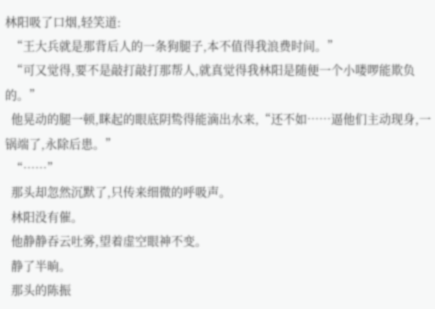林阳吸了口烟,轻笑道:
  “王大兵就是那背后人的一条狗腿子,本不值得我浪费时间。”
  “可又觉得,要不是敲打敲打那帮人,就真觉得我林阳是随便一个小喽啰能欺负的。”
  他晃动的腿一顿,眯起的眼底阴鸷得能滴出水来,“还不如……逼他们主动现身,一锅端了,永除后患。”
  “……”
  那头却忽然沉默了,只传来细微的呼吸声。
  林阳没有催。
  他静静吞云吐雾,望着虚空眼神不变。
  静了半晌。
  那头的陈振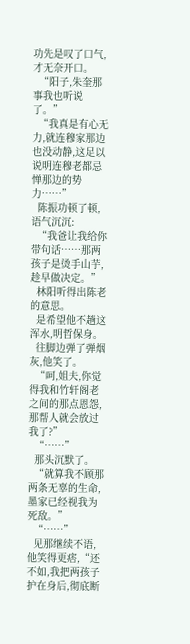功先是叹了口气,才无奈开口。
  “阳子,朱奎那事我也听说了。”
  “我真是有心无力,就连穆家那边也没动静,这足以说明连穆老都忌惮那边的势力……”
  陈振功顿了顿,语气沉沉:
  “我爸让我给你带句话……那两孩子是烫手山芋,趁早做决定。”
  林阳听得出陈老的意思。
  是希望他不趟这浑水,明哲保身。
  往脚边弹了弹烟灰,他笑了。
  “呵,姐夫,你觉得我和竹轩阁老之间的那点恩怨,那帮人就会放过我了?”
  “……”
  那头沉默了。
  “就算我不顾那两条无辜的生命,墨家已经视我为死敌。”
  “……”
  见那继续不语,他笑得更痞,“还不如,我把两孩子护在身后,彻底断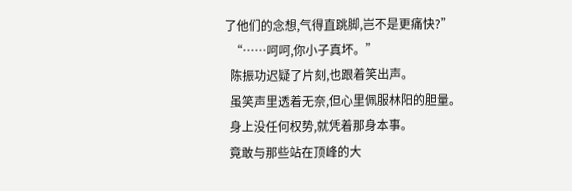了他们的念想,气得直跳脚,岂不是更痛快?”
  “……呵呵,你小子真坏。”
  陈振功迟疑了片刻,也跟着笑出声。
  虽笑声里透着无奈,但心里佩服林阳的胆量。
  身上没任何权势,就凭着那身本事。
  竟敢与那些站在顶峰的大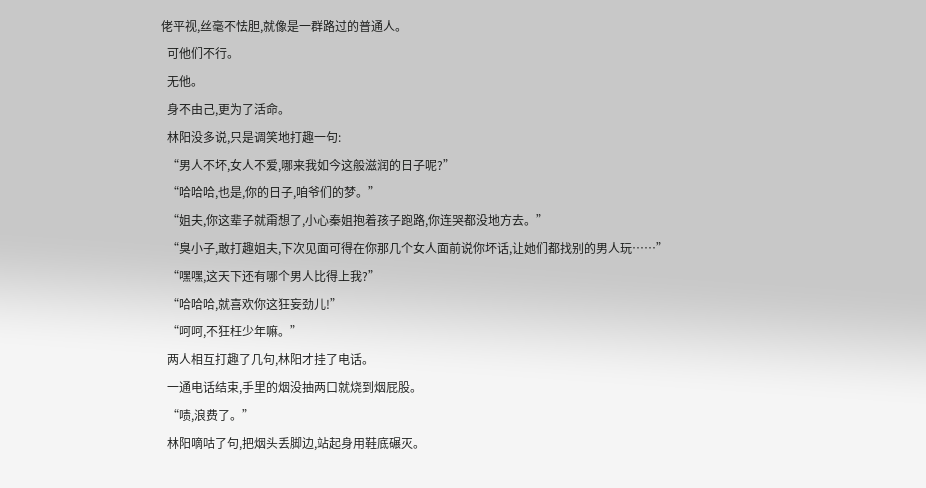佬平视,丝毫不怯胆,就像是一群路过的普通人。
  可他们不行。
  无他。
  身不由己,更为了活命。
  林阳没多说,只是调笑地打趣一句:
  “男人不坏,女人不爱,哪来我如今这般滋润的日子呢?”
  “哈哈哈,也是,你的日子,咱爷们的梦。”
  “姐夫,你这辈子就甭想了,小心秦姐抱着孩子跑路,你连哭都没地方去。”
  “臭小子,敢打趣姐夫,下次见面可得在你那几个女人面前说你坏话,让她们都找别的男人玩……”
  “嘿嘿,这天下还有哪个男人比得上我?”
  “哈哈哈,就喜欢你这狂妄劲儿!”
  “呵呵,不狂枉少年嘛。”
  两人相互打趣了几句,林阳才挂了电话。
  一通电话结束,手里的烟没抽两口就烧到烟屁股。
  “啧,浪费了。”
  林阳嘀咕了句,把烟头丢脚边,站起身用鞋底碾灭。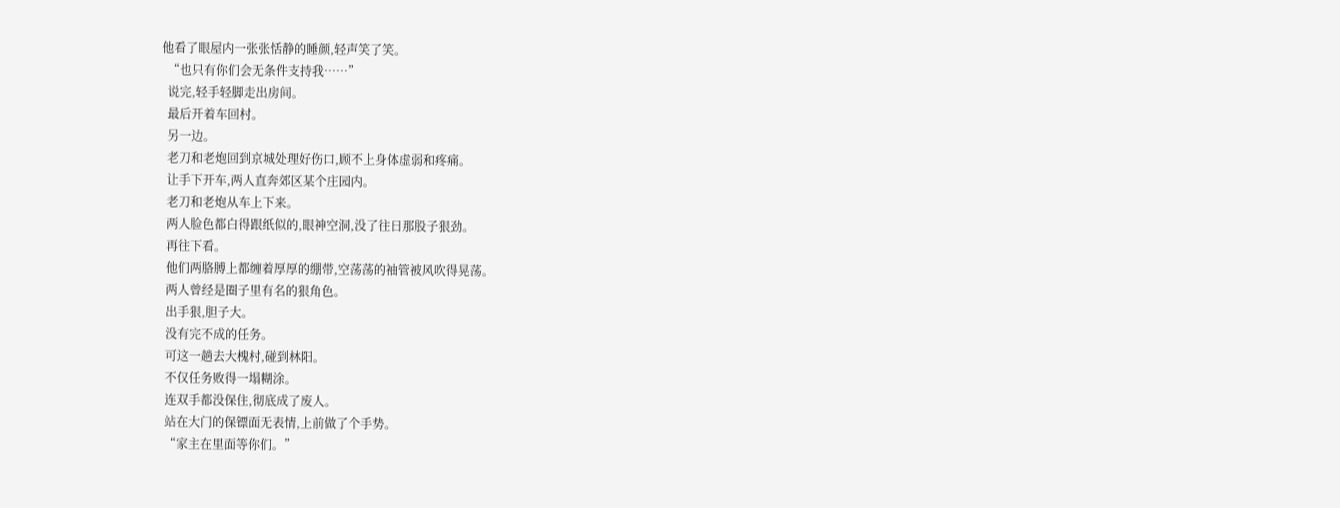他看了眼屋内一张张恬静的睡颜,轻声笑了笑。
  “也只有你们会无条件支持我……”
  说完,轻手轻脚走出房间。
  最后开着车回村。
  另一边。
  老刀和老炮回到京城处理好伤口,顾不上身体虚弱和疼痛。
  让手下开车,两人直奔郊区某个庄园内。
  老刀和老炮从车上下来。
  两人脸色都白得跟纸似的,眼神空洞,没了往日那股子狠劲。
  再往下看。
  他们两胳膊上都缠着厚厚的绷带,空荡荡的袖管被风吹得晃荡。
  两人曾经是圈子里有名的狠角色。
  出手狠,胆子大。
  没有完不成的任务。
  可这一趟去大槐村,碰到林阳。
  不仅任务败得一塌糊涂。
  连双手都没保住,彻底成了废人。
  站在大门的保镖面无表情,上前做了个手势。
  “家主在里面等你们。”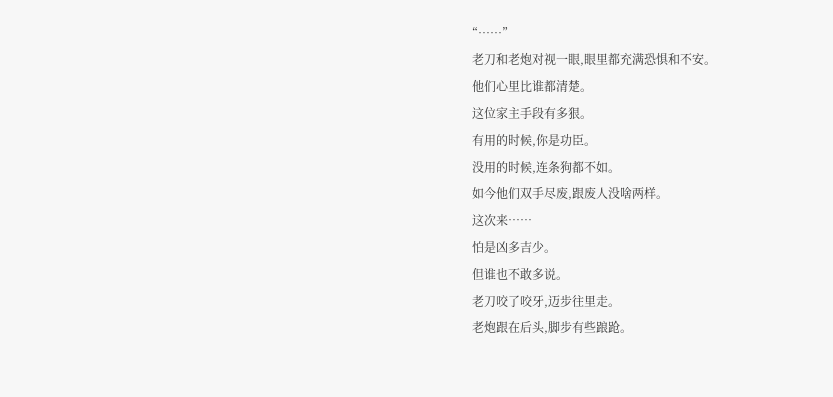“……”
  老刀和老炮对视一眼,眼里都充满恐惧和不安。
  他们心里比谁都清楚。
  这位家主手段有多狠。
  有用的时候,你是功臣。
  没用的时候,连条狗都不如。
  如今他们双手尽废,跟废人没啥两样。
  这次来……
  怕是凶多吉少。
  但谁也不敢多说。
  老刀咬了咬牙,迈步往里走。
  老炮跟在后头,脚步有些踉跄。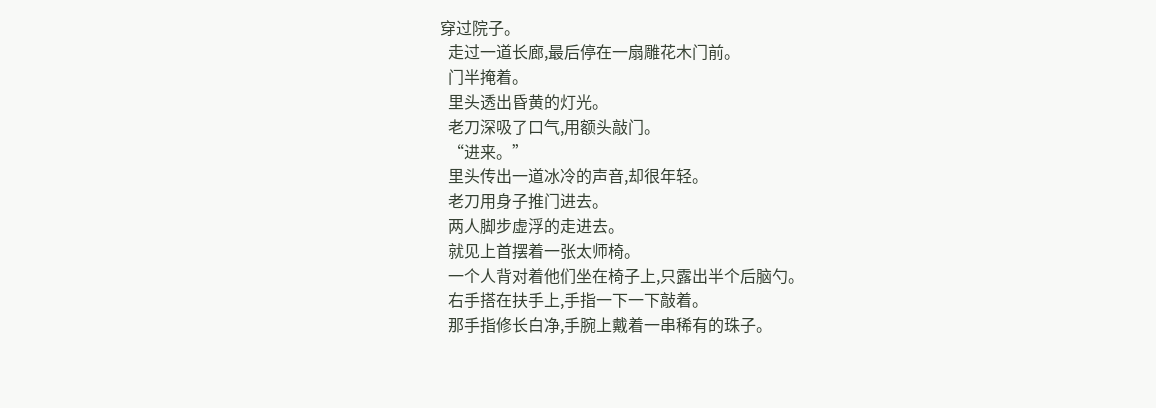穿过院子。
  走过一道长廊,最后停在一扇雕花木门前。
  门半掩着。
  里头透出昏黄的灯光。
  老刀深吸了口气,用额头敲门。
  “进来。”
  里头传出一道冰冷的声音,却很年轻。
  老刀用身子推门进去。
  两人脚步虚浮的走进去。
  就见上首摆着一张太师椅。
  一个人背对着他们坐在椅子上,只露出半个后脑勺。
  右手搭在扶手上,手指一下一下敲着。
  那手指修长白净,手腕上戴着一串稀有的珠子。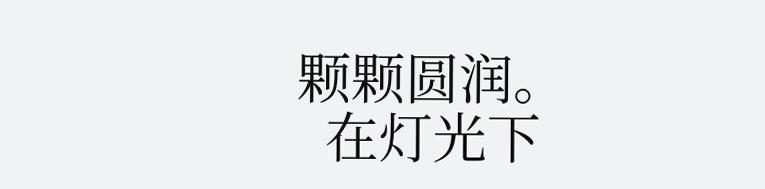颗颗圆润。
  在灯光下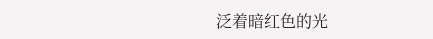泛着暗红色的光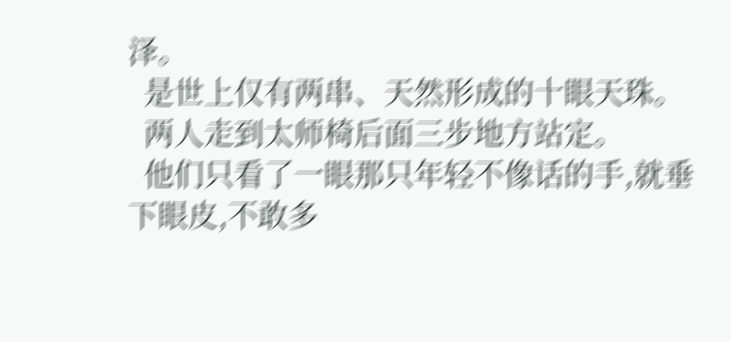泽。
  是世上仅有两串、天然形成的十眼天珠。
  两人走到太师椅后面三步地方站定。
  他们只看了一眼那只年轻不像话的手,就垂下眼皮,不敢多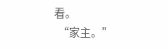看。
  “家主。”